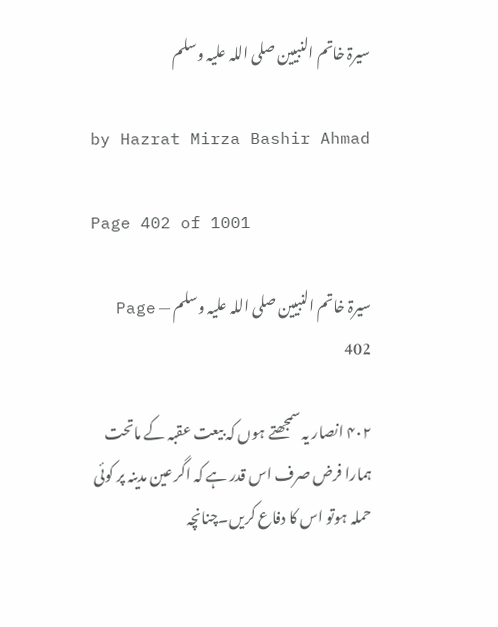سیرۃ خاتم النبیین صلی اللہ علیہ وسلم

by Hazrat Mirza Bashir Ahmad

Page 402 of 1001

سیرۃ خاتم النبیین صلی اللہ علیہ وسلم — Page 402

۴۰۲ انصار یہ سمجھتے ہوں کہ بیعت عقبہ کے ماتحت ہمارا فرض صرف اس قدر ہے کہ اگر عین مدینہ پر کوئی حملہ ہوتو اس کا دفاع کریں۔چنانچہ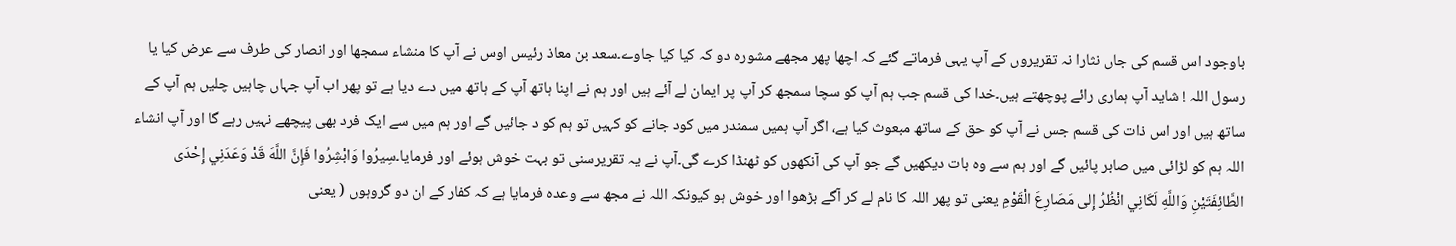باوجود اس قسم کی جاں نثارا نہ تقریروں کے آپ یہی فرماتے گئے کہ اچھا پھر مجھے مشورہ دو کہ کیا کیا جاوے۔سعد بن معاذ رئیس اوس نے آپ کا منشاء سمجھا اور انصار کی طرف سے عرض کیا یا رسول اللہ ! شاید آپ ہماری رائے پوچھتے ہیں۔خدا کی قسم جب ہم آپ کو سچا سمجھ کر آپ پر ایمان لے آئے ہیں اور ہم نے اپنا ہاتھ آپ کے ہاتھ میں دے دیا ہے تو پھر اب آپ جہاں چاہیں چلیں ہم آپ کے ساتھ ہیں اور اس ذات کی قسم جس نے آپ کو حق کے ساتھ مبعوث کیا ہے، اگر آپ ہمیں سمندر میں کود جانے کو کہیں تو ہم کو د جائیں گے اور ہم میں سے ایک فرد بھی پیچھے نہیں رہے گا اور آپ انشاء اللہ ہم کو لڑائی میں صابر پائیں گے اور ہم سے وہ بات دیکھیں گے جو آپ کی آنکھوں کو ٹھنڈا کرے گی۔آپ نے یہ تقریرسنی تو بہت خوش ہوئے اور فرمایا۔سِيرُوا وَابْشِرُوا فَإِنَّ اللَّهَ قَدْ وَعَدَنِي إِحْدَى الطَّائِفَتَيْنِ وَاللَّهِ لَكَانِي انْظُرُ إِلى مَصَارِعَ الْقَوْمِ یعنی تو پھر اللہ کا نام لے کر آگے بڑھوا اور خوش ہو کیونکہ اللہ نے مجھ سے وعدہ فرمایا ہے کہ کفار کے ان دو گروہوں ( یعنی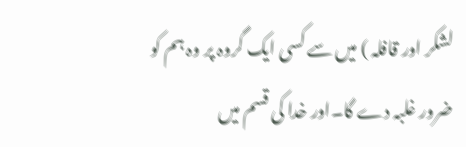لشکر اور قافلہ ) میں سے کسی ایک گروہ پر وہ ہم کو ضرور غلبہ دے گا۔اور خدا کی قسم میں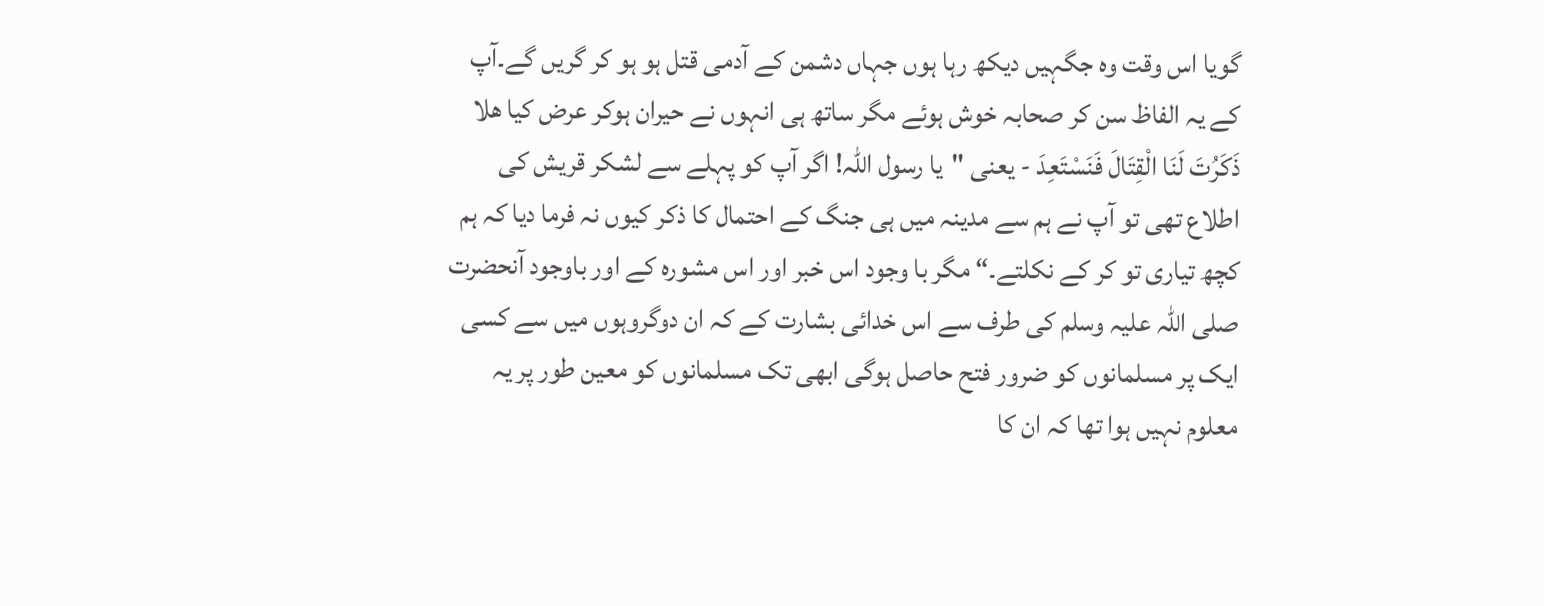گویا اس وقت وہ جگہیں دیکھ رہا ہوں جہاں دشمن کے آدمی قتل ہو ہو کر گریں گے۔آپ کے یہ الفاظ سن کر صحابہ خوش ہوئے مگر ساتھ ہی انہوں نے حیران ہوکر عرض کیا ھلا ذَكَرُتَ لَنَا الْقِتَالَ فَنَسْتَعِدَ - یعنی "یا رسول اللہ! اگر آپ کو پہلے سے لشکر قریش کی اطلاع تھی تو آپ نے ہم سے مدینہ میں ہی جنگ کے احتمال کا ذکر کیوں نہ فرما دیا کہ ہم کچھ تیاری تو کر کے نکلتے۔“ مگر با وجود اس خبر اور اس مشورہ کے اور باوجود آنحضرت صلی اللہ علیہ وسلم کی طرف سے اس خدائی بشارت کے کہ ان دوگروہوں میں سے کسی ایک پر مسلمانوں کو ضرور فتح حاصل ہوگی ابھی تک مسلمانوں کو معین طور پر یہ معلوم نہیں ہوا تھا کہ ان کا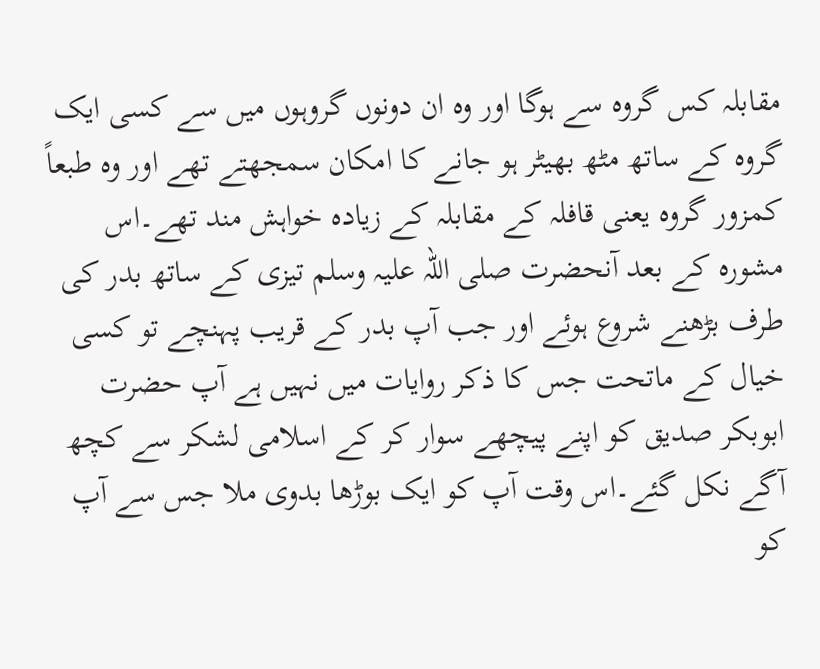مقابلہ کس گروہ سے ہوگا اور وہ ان دونوں گروہوں میں سے کسی ایک گروہ کے ساتھ مٹھ بھیٹر ہو جانے کا امکان سمجھتے تھے اور وہ طبعاً کمزور گروہ یعنی قافلہ کے مقابلہ کے زیادہ خواہش مند تھے۔اس مشورہ کے بعد آنحضرت صلی اللہ علیہ وسلم تیزی کے ساتھ بدر کی طرف بڑھنے شروع ہوئے اور جب آپ بدر کے قریب پہنچے تو کسی خیال کے ماتحت جس کا ذکر روایات میں نہیں ہے آپ حضرت ابوبکر صدیق کو اپنے پیچھے سوار کر کے اسلامی لشکر سے کچھ آگے نکل گئے۔اس وقت آپ کو ایک بوڑھا بدوی ملا جس سے آپ کو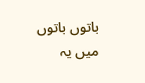باتوں باتوں میں یہ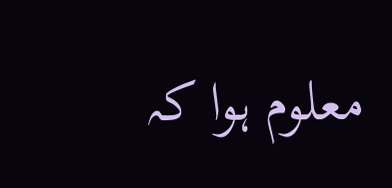معلوم ہوا کہ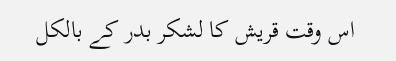اس وقت قریش کا لشکر بدر کے بالکل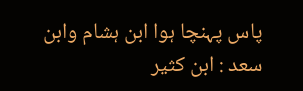پاس پہنچا ہوا ابن ہشام وابن سعد : ابن كثير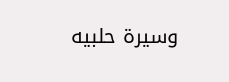وسيرة حلبيه